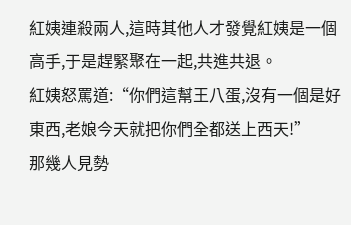紅姨連殺兩人,這時其他人才發覺紅姨是一個高手,于是趕緊聚在一起,共進共退。
紅姨怒罵道:“你們這幫王八蛋,沒有一個是好東西,老娘今天就把你們全都送上西天!”
那幾人見勢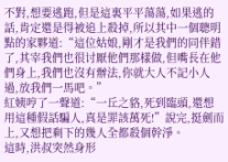不對,想要逃跑,但是這裏平平蕩蕩,如果逃的話,肯定還是得被追上殺掉,所以其中一個聰明點的家夥道:“這位姑娘,剛才是我們的同伴錯了,其宰我們也很讨厭他們那樣做,但嘴長在他們身上,我們也沒有辦法,你就大人不記小人過,放我們一馬吧。”
紅姨哼了一聲道:“一丘之貉,死到臨頭,還想用這種假話騙人,真是罪該萬死!”說完,挺劍而上,又想把剩下的幾人全都殺個幹淨。
這時,洪叔突然身形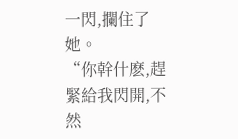一閃,攔住了她。
“你幹什麽,趕緊給我閃開,不然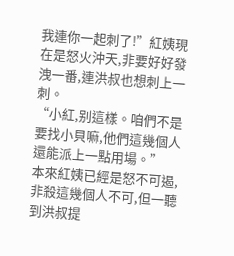我連你一起刺了!”紅姨現在是怒火沖天,非要好好發洩一番,連洪叔也想刺上一刺。
“小紅,别這樣。咱們不是要找小貝嘛,他們這幾個人還能派上一點用場。”
本來紅姨已經是怒不可遏,非殺這幾個人不可,但一聽到洪叔提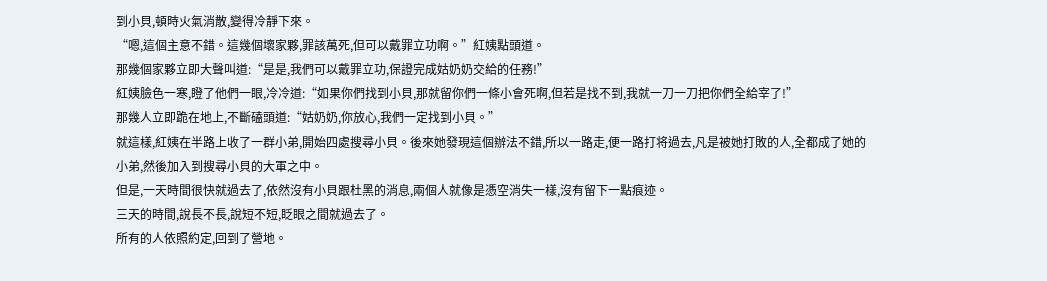到小貝,頓時火氣消散,變得冷靜下來。
“嗯,這個主意不錯。這幾個壞家夥,罪該萬死,但可以戴罪立功啊。”紅姨點頭道。
那幾個家夥立即大聲叫道:“是是,我們可以戴罪立功,保證完成姑奶奶交給的任務!”
紅姨臉色一寒,瞪了他們一眼,冷冷道:“如果你們找到小貝,那就留你們一條小會死啊,但若是找不到,我就一刀一刀把你們全給宰了!”
那幾人立即跪在地上,不斷磕頭道:“姑奶奶,你放心,我們一定找到小貝。”
就這樣,紅姨在半路上收了一群小弟,開始四處搜尋小貝。後來她發現這個辦法不錯,所以一路走,便一路打将過去,凡是被她打敗的人,全都成了她的小弟,然後加入到搜尋小貝的大軍之中。
但是,一天時間很快就過去了,依然沒有小貝跟杜黑的消息,兩個人就像是憑空消失一樣,沒有留下一點痕迹。
三天的時間,說長不長,說短不短,眨眼之間就過去了。
所有的人依照約定,回到了營地。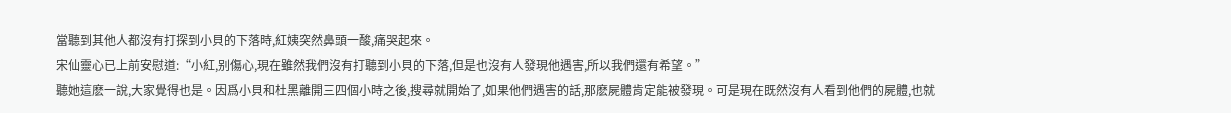當聽到其他人都沒有打探到小貝的下落時,紅姨突然鼻頭一酸,痛哭起來。
宋仙靈心已上前安慰道:“小紅,别傷心,現在雖然我們沒有打聽到小貝的下落,但是也沒有人發現他遇害,所以我們還有希望。”
聽她這麽一說,大家覺得也是。因爲小貝和杜黑離開三四個小時之後,搜尋就開始了,如果他們遇害的話,那麽屍體肯定能被發現。可是現在既然沒有人看到他們的屍體,也就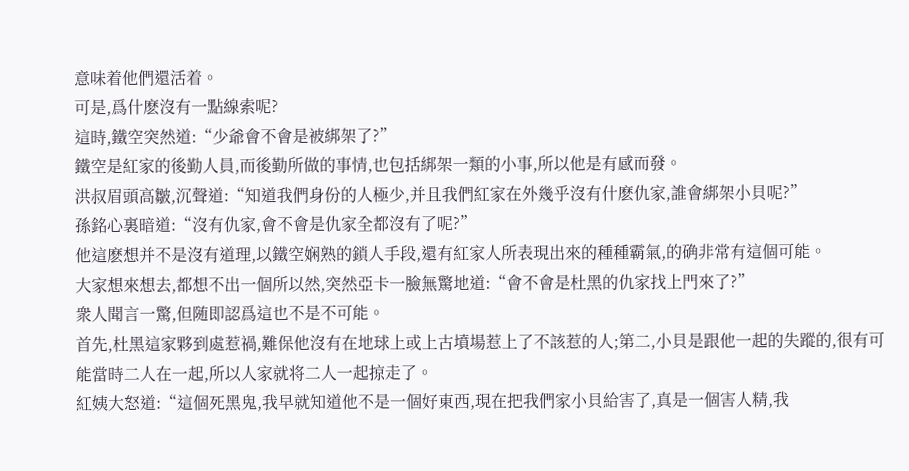意味着他們還活着。
可是,爲什麽沒有一點線索呢?
這時,鐵空突然道:“少爺會不會是被綁架了?”
鐵空是紅家的後勤人員,而後勤所做的事情,也包括綁架一類的小事,所以他是有感而發。
洪叔眉頭高皺,沉聲道:“知道我們身份的人極少,并且我們紅家在外幾乎沒有什麽仇家,誰會綁架小貝呢?”
孫銘心裏暗道:“沒有仇家,會不會是仇家全都沒有了呢?”
他這麽想并不是沒有道理,以鐵空娴熟的鎖人手段,還有紅家人所表現出來的種種霸氣,的确非常有這個可能。
大家想來想去,都想不出一個所以然,突然亞卡一臉無驚地道:“會不會是杜黑的仇家找上門來了?”
衆人聞言一驚,但随即認爲這也不是不可能。
首先,杜黑這家夥到處惹禍,難保他沒有在地球上或上古墳場惹上了不該惹的人;第二,小貝是跟他一起的失蹤的,很有可能當時二人在一起,所以人家就将二人一起掠走了。
紅姨大怒道:“這個死黑鬼,我早就知道他不是一個好東西,現在把我們家小貝給害了,真是一個害人精,我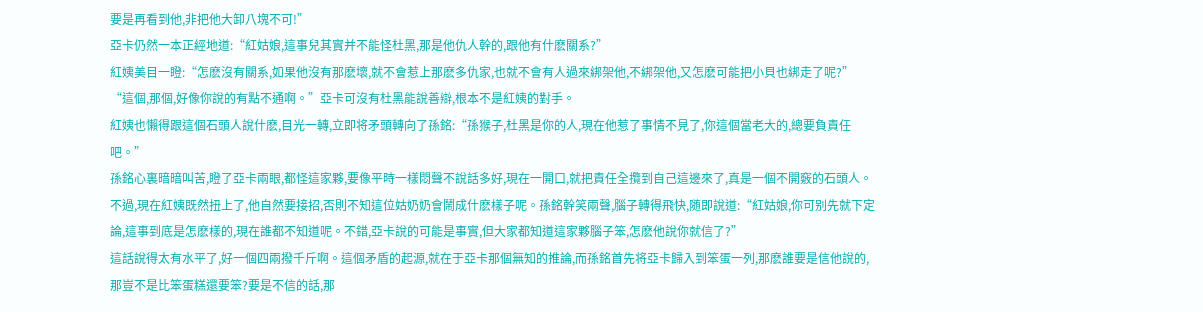要是再看到他,非把他大卸八塊不可!”
亞卡仍然一本正經地道:“紅姑娘,這事兒其實并不能怪杜黑,那是他仇人幹的,跟他有什麽關系?”
紅姨美目一瞪:“怎麽沒有關系,如果他沒有那麽壞,就不會惹上那麽多仇家,也就不會有人過來綁架他,不綁架他,又怎麽可能把小貝也綁走了呢?”
“這個,那個,好像你說的有點不通啊。”亞卡可沒有杜黑能說善辯,根本不是紅姨的對手。
紅姨也懶得跟這個石頭人說什麽,目光一轉,立即将矛頭轉向了孫銘:“孫猴子,杜黑是你的人,現在他惹了事情不見了,你這個當老大的,總要負責任吧。”
孫銘心裏暗暗叫苦,瞪了亞卡兩眼,都怪這家夥,要像平時一樣悶聲不說話多好,現在一開口,就把責任全攬到自己這邊來了,真是一個不開竅的石頭人。
不過,現在紅姨既然扭上了,他自然要接招,否則不知這位姑奶奶會鬧成什麽樣子呢。孫銘幹笑兩聲,腦子轉得飛快,随即說道:“紅姑娘,你可别先就下定論,這事到底是怎麽樣的,現在誰都不知道呢。不錯,亞卡說的可能是事實,但大家都知道這家夥腦子笨,怎麽他說你就信了?”
這話說得太有水平了,好一個四兩撥千斤啊。這個矛盾的起源,就在于亞卡那個無知的推論,而孫銘首先将亞卡歸入到笨蛋一列,那麽誰要是信他說的,那豈不是比笨蛋糕還要笨?要是不信的話,那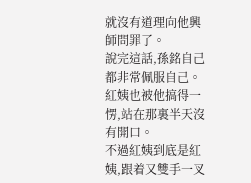就沒有道理向他興師問罪了。
說完這話,孫銘自己都非常佩服自己。紅姨也被他搞得一愣,站在那裏半天沒有開口。
不過紅姨到底是紅姨,跟着又雙手一叉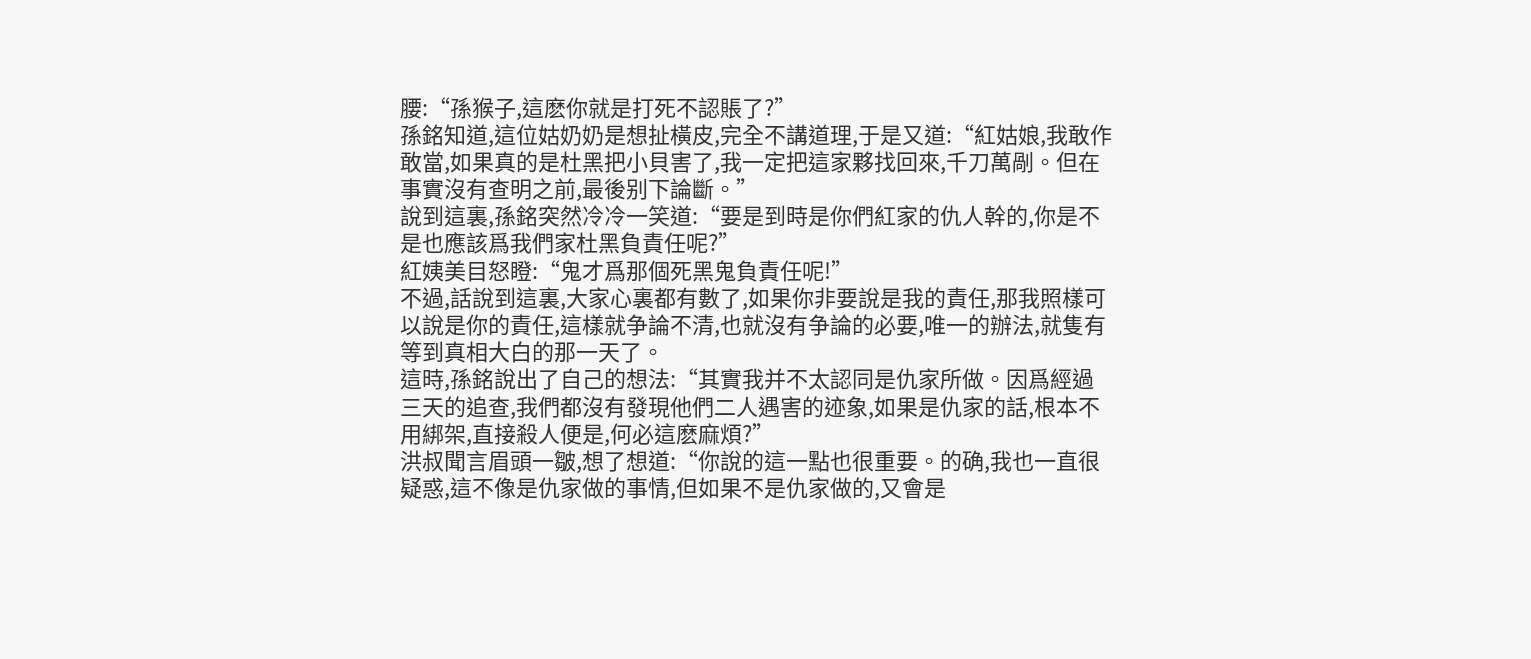腰:“孫猴子,這麽你就是打死不認賬了?”
孫銘知道,這位姑奶奶是想扯橫皮,完全不講道理,于是又道:“紅姑娘,我敢作敢當,如果真的是杜黑把小貝害了,我一定把這家夥找回來,千刀萬剮。但在事實沒有查明之前,最後别下論斷。”
說到這裏,孫銘突然冷冷一笑道:“要是到時是你們紅家的仇人幹的,你是不是也應該爲我們家杜黑負責任呢?”
紅姨美目怒瞪:“鬼才爲那個死黑鬼負責任呢!”
不過,話說到這裏,大家心裏都有數了,如果你非要說是我的責任,那我照樣可以說是你的責任,這樣就争論不清,也就沒有争論的必要,唯一的辦法,就隻有等到真相大白的那一天了。
這時,孫銘說出了自己的想法:“其實我并不太認同是仇家所做。因爲經過三天的追查,我們都沒有發現他們二人遇害的迹象,如果是仇家的話,根本不用綁架,直接殺人便是,何必這麽麻煩?”
洪叔聞言眉頭一皺,想了想道:“你說的這一點也很重要。的确,我也一直很疑惑,這不像是仇家做的事情,但如果不是仇家做的,又會是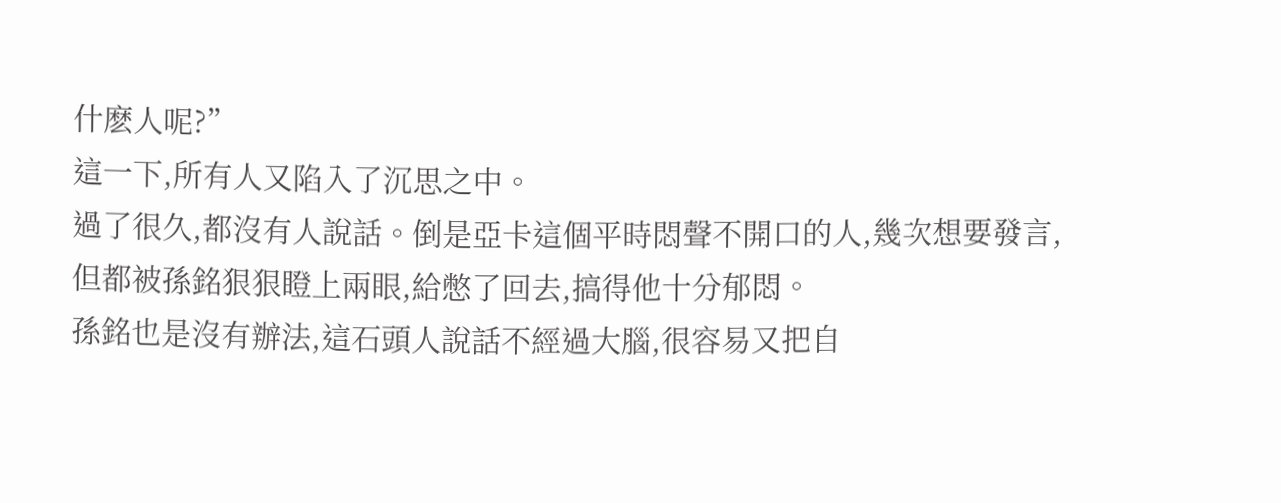什麽人呢?”
這一下,所有人又陷入了沉思之中。
過了很久,都沒有人說話。倒是亞卡這個平時悶聲不開口的人,幾次想要發言,但都被孫銘狠狠瞪上兩眼,給憋了回去,搞得他十分郁悶。
孫銘也是沒有辦法,這石頭人說話不經過大腦,很容易又把自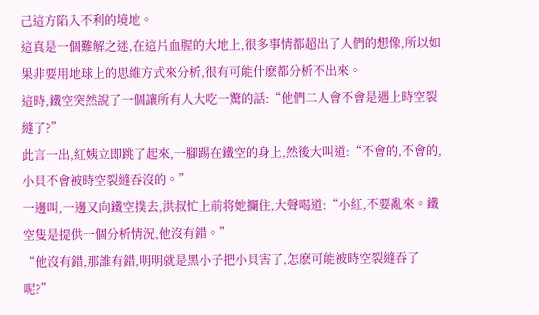己這方陷入不利的境地。
這真是一個難解之迷,在這片血腥的大地上,很多事情都超出了人們的想像,所以如果非要用地球上的思維方式來分析,很有可能什麽都分析不出來。
這時,鐵空突然說了一個讓所有人大吃一驚的話:“他們二人會不會是遇上時空裂縫了?”
此言一出,紅姨立即跳了起來,一腳踢在鐵空的身上,然後大叫道:“不會的,不會的,小貝不會被時空裂縫吞沒的。”
一邊叫,一邊又向鐵空撲去,洪叔忙上前将她攔住,大聲喝道:“小紅,不要亂來。鐵空隻是提供一個分析情況,他沒有錯。”
“他沒有錯,那誰有錯,明明就是黑小子把小貝害了,怎麽可能被時空裂縫吞了呢?”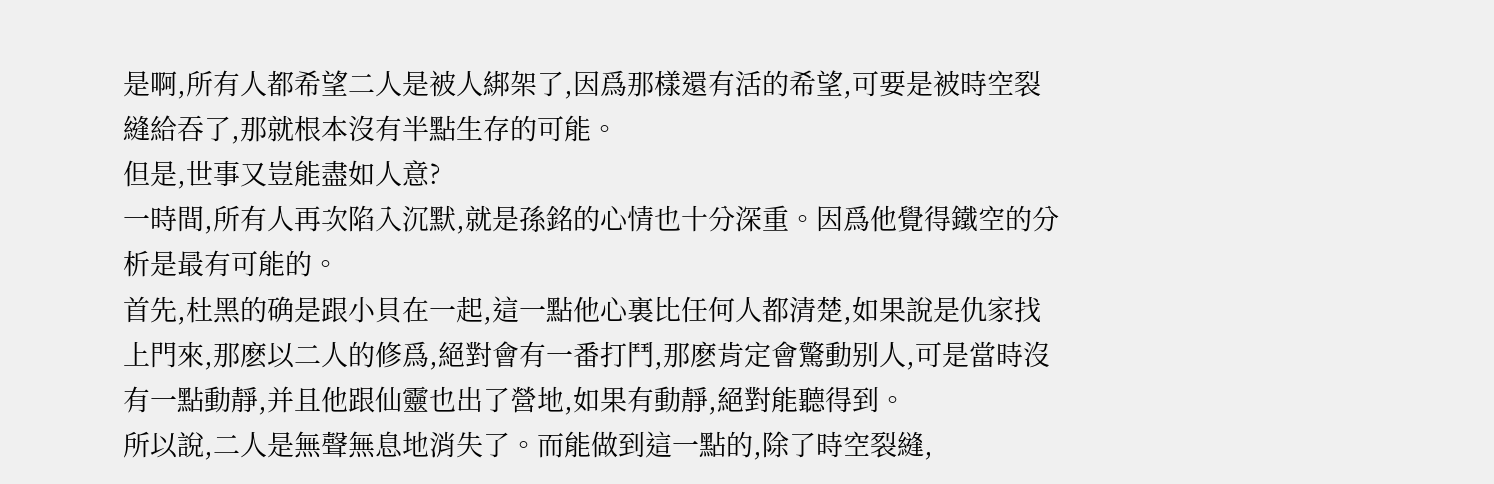是啊,所有人都希望二人是被人綁架了,因爲那樣還有活的希望,可要是被時空裂縫給吞了,那就根本沒有半點生存的可能。
但是,世事又豈能盡如人意?
一時間,所有人再次陷入沉默,就是孫銘的心情也十分深重。因爲他覺得鐵空的分析是最有可能的。
首先,杜黑的确是跟小貝在一起,這一點他心裏比任何人都清楚,如果說是仇家找上門來,那麽以二人的修爲,絕對會有一番打鬥,那麽肯定會驚動别人,可是當時沒有一點動靜,并且他跟仙靈也出了營地,如果有動靜,絕對能聽得到。
所以說,二人是無聲無息地消失了。而能做到這一點的,除了時空裂縫,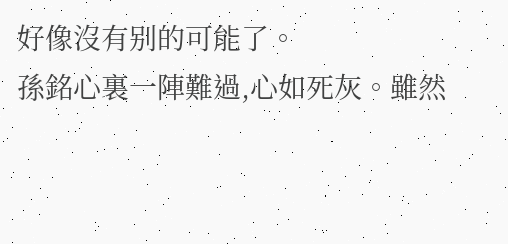好像沒有别的可能了。
孫銘心裏一陣難過,心如死灰。雖然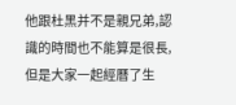他跟杜黑并不是親兄弟,認識的時間也不能算是很長,但是大家一起經曆了生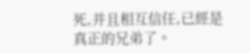死,并且相互信任,已經是真正的兄弟了。